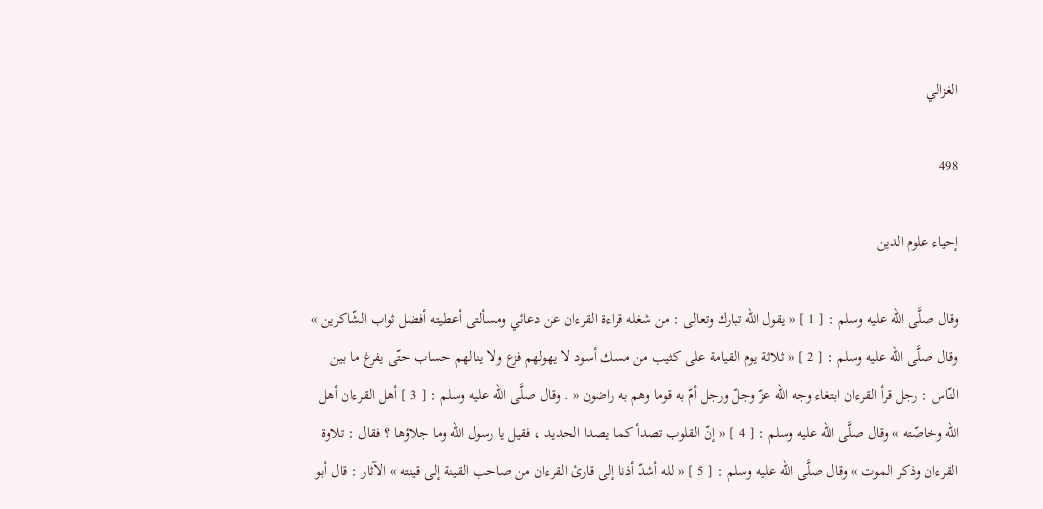الغزالي

498

إحياء علوم الدين

وقال صلَّى الله عليه وسلم : [ 1 ] « يقول الله تبارك وتعالى : من شغله قراءة القرءان عن دعائي ومسألتى أعطيته أفضل ثواب الشّاكرين » وقال صلَّى الله عليه وسلم : [ 2 ] « ثلاثة يوم القيامة على كثيب من مسك أسود لا يهولهم فزع ولا ينالهم حساب حتّى يفرغ ما بين النّاس : رجل قرأ القرءان ابتغاء وجه الله عزّ وجلّ ورجل أمّ به قوما وهم به راضون « . وقال صلَّى الله عليه وسلم : [ 3 ] أهل القرءان أهل الله وخاصّته » وقال صلَّى الله عليه وسلم : [ 4 ] « إنّ القلوب تصدأ كما يصدا الحديد ، فقيل يا رسول الله وما جلاؤها ؟ فقال : تلاوة القرءان وذكر الموت » وقال صلَّى الله عليه وسلم : [ 5 ] « لله أشدّ أذنا إلى قارئ القرءان من صاحب القينة إلى قينته » الآثار : قال أبو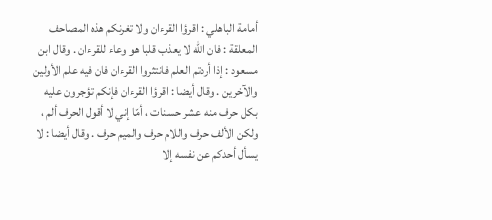أمامة الباهلي : اقرؤا القرءان ولا تغرنكم هذه المصاحف المعلقة : فان الله لا يعذب قلبا هو وعاء للقرءان . وقال ابن مسعود : إذا أردتم العلم فانتثروا القرءان فان فيه علم الأولين والآخرين . وقال أيضا : اقرؤا القرءان فإنكم تؤجرون عليه بكل حرف منه عشر حسنات ، أمّا إني لا أقول الحرف ألم ، ولكن الألف حرف واللام حرف والميم حرف . وقال أيضا : لا يسأل أحدكم عن نفسه إلا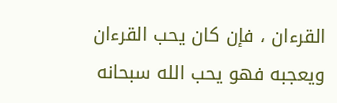القرءان ، فإن كان يحب القرءان ويعجبه فهو يحب الله سبحانه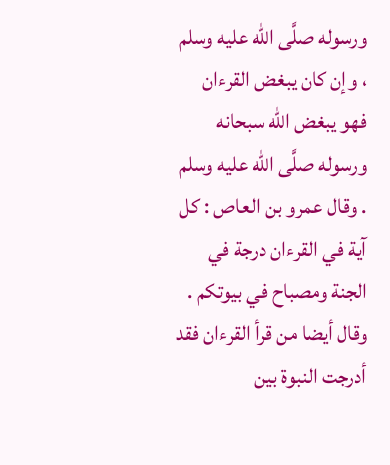ورسوله صلَّى الله عليه وسلم ، وإن كان يبغض القرءان فهو يبغض الله سبحانه ورسوله صلَّى الله عليه وسلم . وقال عمرو بن العاص : كل آية في القرءان درجة في الجنة ومصباح في بيوتكم . وقال أيضا من قرأ القرءان فقد أدرجت النبوة بين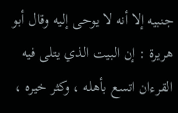جنبيه إلا أنه لا يوحى إليه وقال أبو هريرة : إن البيت الذي يتلى فيه القرءان اتسع بأهله ، وكثر خيره ،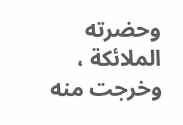وحضرته الملائكة ، وخرجت منه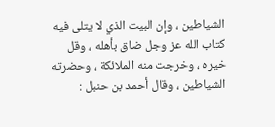الشياطين ، وإن البيت الذي لا يتلى فيه كتاب الله عز وجل ضاق بأهله ، وقل خيره ، وخرجت منه الملائكة ، وحضرته الشياطين ، وقال أحمد بن حنبل :